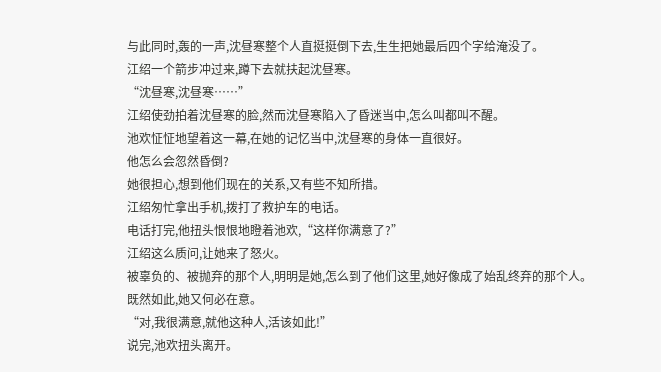与此同时,轰的一声,沈昼寒整个人直挺挺倒下去,生生把她最后四个字给淹没了。
江绍一个箭步冲过来,蹲下去就扶起沈昼寒。
“沈昼寒,沈昼寒……”
江绍使劲拍着沈昼寒的脸,然而沈昼寒陷入了昏迷当中,怎么叫都叫不醒。
池欢怔怔地望着这一幕,在她的记忆当中,沈昼寒的身体一直很好。
他怎么会忽然昏倒?
她很担心,想到他们现在的关系,又有些不知所措。
江绍匆忙拿出手机,拨打了救护车的电话。
电话打完,他扭头恨恨地瞪着池欢,“这样你满意了?”
江绍这么质问,让她来了怒火。
被辜负的、被抛弃的那个人,明明是她,怎么到了他们这里,她好像成了始乱终弃的那个人。
既然如此,她又何必在意。
“对,我很满意,就他这种人,活该如此!”
说完,池欢扭头离开。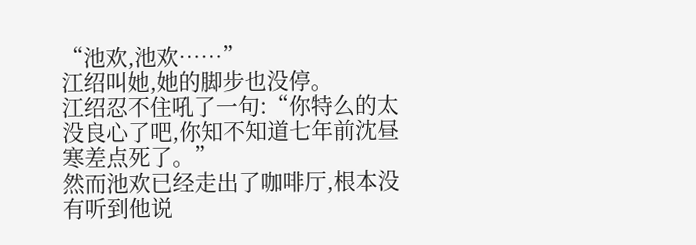“池欢,池欢……”
江绍叫她,她的脚步也没停。
江绍忍不住吼了一句:“你特么的太没良心了吧,你知不知道七年前沈昼寒差点死了。”
然而池欢已经走出了咖啡厅,根本没有听到他说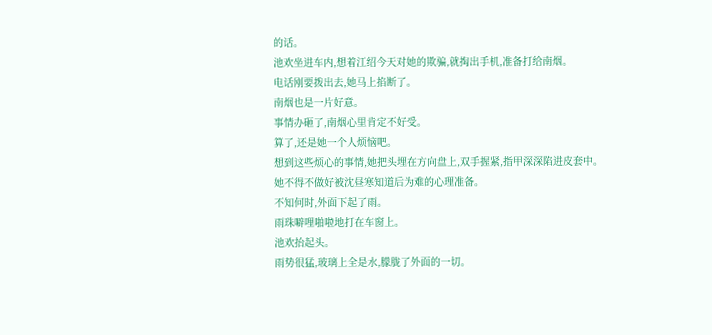的话。
池欢坐进车内,想着江绍今天对她的欺骗,就掏出手机,准备打给南烟。
电话刚要拨出去,她马上掐断了。
南烟也是一片好意。
事情办砸了,南烟心里肯定不好受。
算了,还是她一个人烦恼吧。
想到这些烦心的事情,她把头埋在方向盘上,双手握紧,指甲深深陷进皮套中。
她不得不做好被沈昼寒知道后为难的心理准备。
不知何时,外面下起了雨。
雨珠噼哩啪啦地打在车窗上。
池欢抬起头。
雨势很猛,玻璃上全是水,朦胧了外面的一切。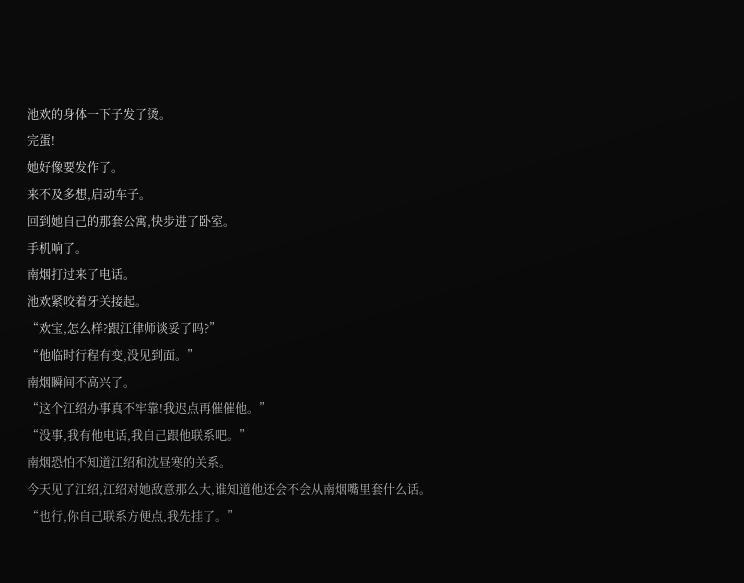池欢的身体一下子发了烫。
完蛋!
她好像要发作了。
来不及多想,启动车子。
回到她自己的那套公寓,快步进了卧室。
手机响了。
南烟打过来了电话。
池欢紧咬着牙关接起。
“欢宝,怎么样?跟江律师谈妥了吗?”
“他临时行程有变,没见到面。”
南烟瞬间不高兴了。
“这个江绍办事真不牢靠!我迟点再催催他。”
“没事,我有他电话,我自己跟他联系吧。”
南烟恐怕不知道江绍和沈昼寒的关系。
今天见了江绍,江绍对她敌意那么大,谁知道他还会不会从南烟嘴里套什么话。
“也行,你自己联系方便点,我先挂了。”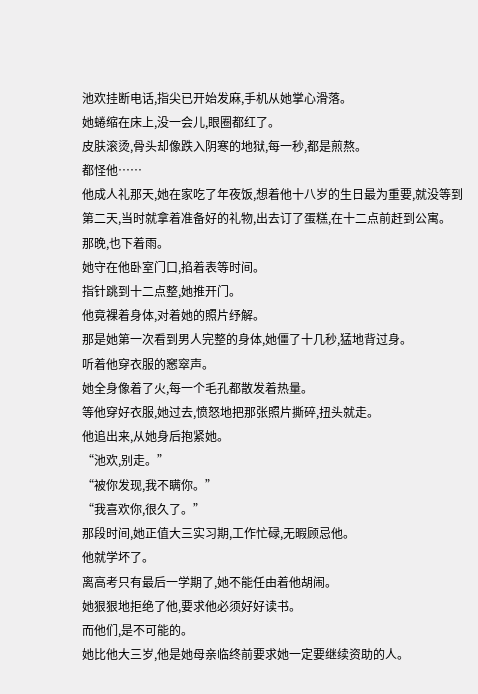池欢挂断电话,指尖已开始发麻,手机从她掌心滑落。
她蜷缩在床上,没一会儿,眼圈都红了。
皮肤滚烫,骨头却像跌入阴寒的地狱,每一秒,都是煎熬。
都怪他……
他成人礼那天,她在家吃了年夜饭,想着他十八岁的生日最为重要,就没等到第二天,当时就拿着准备好的礼物,出去订了蛋糕,在十二点前赶到公寓。
那晚,也下着雨。
她守在他卧室门口,掐着表等时间。
指针跳到十二点整,她推开门。
他竟裸着身体,对着她的照片纾解。
那是她第一次看到男人完整的身体,她僵了十几秒,猛地背过身。
听着他穿衣服的窸窣声。
她全身像着了火,每一个毛孔都散发着热量。
等他穿好衣服,她过去,愤怒地把那张照片撕碎,扭头就走。
他追出来,从她身后抱紧她。
“池欢,别走。”
“被你发现,我不瞒你。”
“我喜欢你,很久了。”
那段时间,她正值大三实习期,工作忙碌,无暇顾忌他。
他就学坏了。
离高考只有最后一学期了,她不能任由着他胡闹。
她狠狠地拒绝了他,要求他必须好好读书。
而他们,是不可能的。
她比他大三岁,他是她母亲临终前要求她一定要继续资助的人。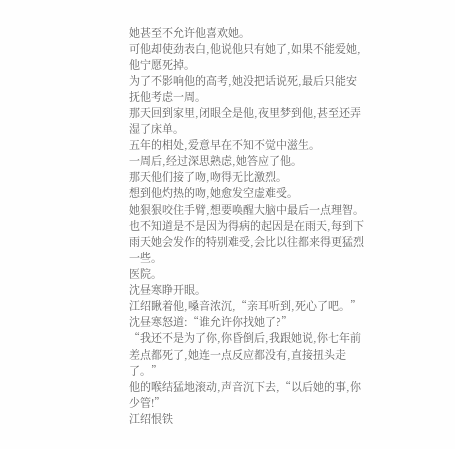她甚至不允许他喜欢她。
可他却使劲表白,他说他只有她了,如果不能爱她,他宁愿死掉。
为了不影响他的高考,她没把话说死,最后只能安抚他考虑一周。
那天回到家里,闭眼全是他,夜里梦到他,甚至还弄湿了床单。
五年的相处,爱意早在不知不觉中滋生。
一周后,经过深思熟虑,她答应了他。
那天他们接了吻,吻得无比激烈。
想到他灼热的吻,她愈发空虚难受。
她狠狠咬住手臂,想要唤醒大脑中最后一点理智。
也不知道是不是因为得病的起因是在雨天,每到下雨天她会发作的特别难受,会比以往都来得更猛烈一些。
医院。
沈昼寒睁开眼。
江绍瞅着他,嗓音浓沉,“亲耳听到,死心了吧。”
沈昼寒怒道:“谁允许你找她了?”
“我还不是为了你,你昏倒后,我跟她说,你七年前差点都死了,她连一点反应都没有,直接扭头走了。”
他的喉结猛地滚动,声音沉下去,“以后她的事,你少管!”
江绍恨铁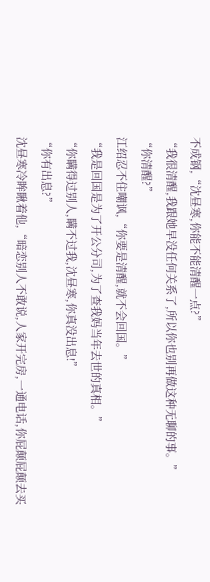不成钢,“沈昼寒,你能不能清醒一点?”
“我很清醒,我跟她早没任何关系了,所以你也别再做这种无聊的事。”
“你清醒?”
江绍忍不住嘲讽,“你要是清醒,就不会回国。”
“我是回国是为了开公分司,为了查我妈当年去世的真相。”
“你瞒得过别人,瞒不过我,沈昼寒,你真没出息!”
“你有出息?”
沈昼寒冷眸瞅着他,“暗恋别人不敢说,人家开完房,一通电话,你屁颠屁颠去买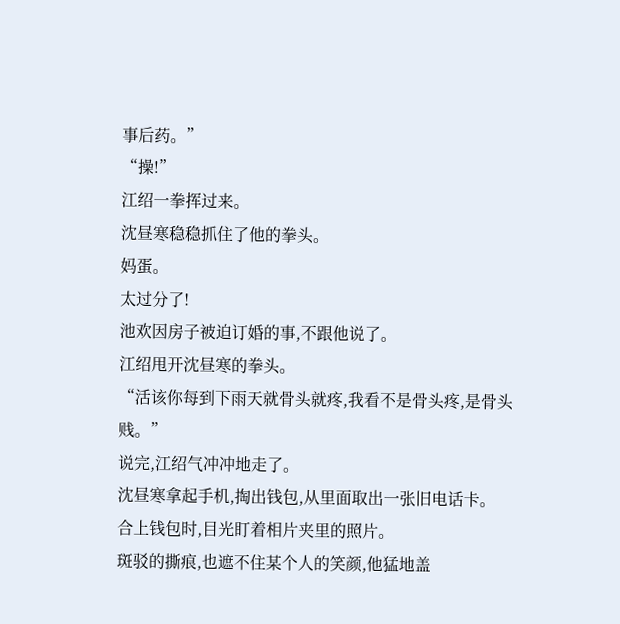事后药。”
“操!”
江绍一拳挥过来。
沈昼寒稳稳抓住了他的拳头。
妈蛋。
太过分了!
池欢因房子被迫订婚的事,不跟他说了。
江绍甩开沈昼寒的拳头。
“活该你每到下雨天就骨头就疼,我看不是骨头疼,是骨头贱。”
说完,江绍气冲冲地走了。
沈昼寒拿起手机,掏出钱包,从里面取出一张旧电话卡。
合上钱包时,目光盯着相片夹里的照片。
斑驳的撕痕,也遮不住某个人的笑颜,他猛地盖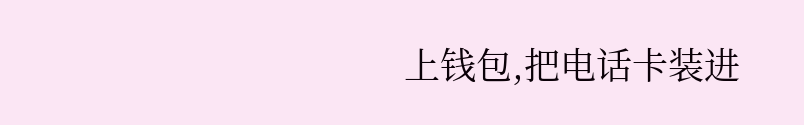上钱包,把电话卡装进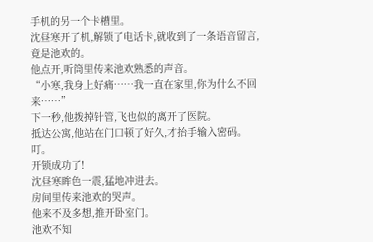手机的另一个卡槽里。
沈昼寒开了机,解锁了电话卡,就收到了一条语音留言,竟是池欢的。
他点开,听筒里传来池欢熟悉的声音。
“小寒,我身上好痛……我一直在家里,你为什么不回来……”
下一秒,他拨掉针管,飞也似的离开了医院。
抵达公寓,他站在门口顿了好久,才抬手输入密码。
叮。
开锁成功了!
沈昼寒眸色一震,猛地冲进去。
房间里传来池欢的哭声。
他来不及多想,推开卧室门。
池欢不知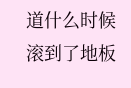道什么时候滚到了地板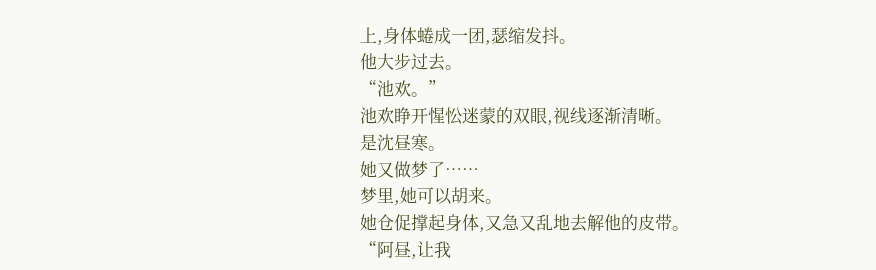上,身体蜷成一团,瑟缩发抖。
他大步过去。
“池欢。”
池欢睁开惺忪迷蒙的双眼,视线逐渐清晰。
是沈昼寒。
她又做梦了……
梦里,她可以胡来。
她仓促撑起身体,又急又乱地去解他的皮带。
“阿昼,让我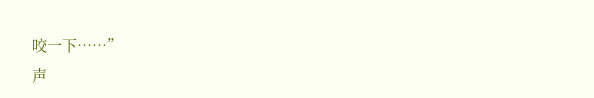咬一下……”
声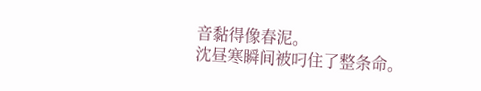音黏得像春泥。
沈昼寒瞬间被叼住了整条命。